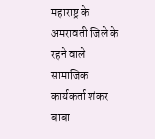महाराष्ट्र के अमरावती जिले के रहने वाले सामाजिक कार्यकर्ता शंकर बाबा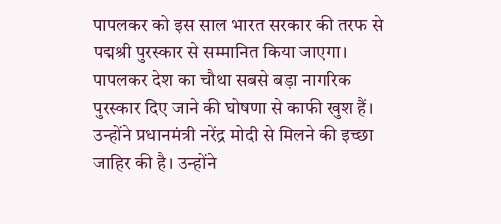पापलकर को इस साल भारत सरकार की तरफ से पद्मश्री पुरस्कार से सम्मानित किया जाएगा। पापलकर देश का चौथा सबसे बड़ा नागरिक पुरस्कार दिए जाने की घोषणा से काफी खुश हैं। उन्होंने प्रधानमंत्री नरेंद्र मोदी से मिलने की इच्छा जाहिर की है। उन्होंने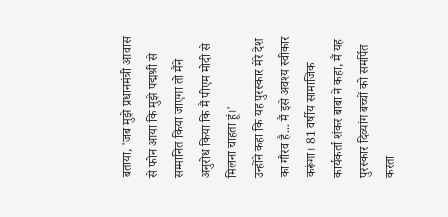बताया, 'जब मुझे प्रधानमंत्री आवास से फोन आया कि मुझे पद्मश्री से सम्मानित किया जाएगा तो मैंने अनुरोध किया कि मैं पीएम मोदी से मिलना चाहता हूं।'
उन्होंने कहा कि यह पुरस्कार मेरे देश का गौरव है... मैं इसे अवश्य स्वीकार करूंगा। 81 वर्षीय सामाजिक कार्यकर्ता शंकर बाबा ने कहा, मैं यह पुरस्कार दिव्यांग बच्चों को समर्पित करता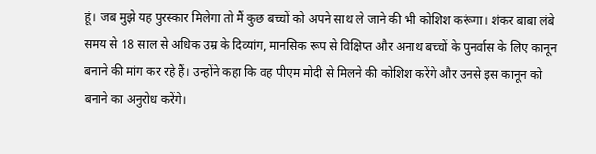हूं। जब मुझे यह पुरस्कार मिलेगा तो मैं कुछ बच्चों को अपने साथ ले जाने की भी कोशिश करूंगा। शंकर बाबा लंबे समय से 18 साल से अधिक उम्र के दिव्यांग, मानसिक रूप से विक्षिप्त और अनाथ बच्चों के पुनर्वास के लिए कानून बनाने की मांग कर रहे हैं। उन्होंने कहा कि वह पीएम मोदी से मिलने की कोशिश करेंगे और उनसे इस कानून को बनाने का अनुरोध करेंगे।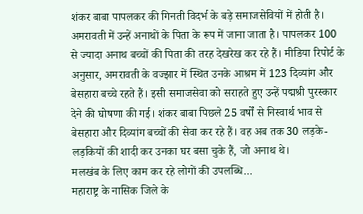शंकर बाबा पापलकर की गिनती विदर्भ के बड़े समाजसेवियों में होती है। अमरावती में उन्हें अनाथों के पिता के रूप में जाना जाता है। पापलकर 100 से ज्यादा अनाथ बच्चों की पिता की तरह देखरेख कर रहे हैं। मीडिया रिपोर्ट के अनुसार, अमरावती के वज्झार में स्थित उनके आश्रम में 123 दिव्यांग और बेसहारा बच्चे रहते हैं। इसी समाजसेवा को सराहते हुए उन्हें पद्मश्री पुरस्कार देने की घोषणा की गई। शंकर बाबा पिछले 25 वर्षों से निस्वार्थ भाव से बेसहारा और दिव्यांग बच्चों की सेवा कर रहे हैं। वह अब तक 30 लड़के-लड़कियों की शादी कर उनका घर बसा चुके हैं, जो अनाथ थे।
मलखंब के लिए काम कर रहे लोगों की उपलब्धि...
महाराष्ट्र के नासिक जिले के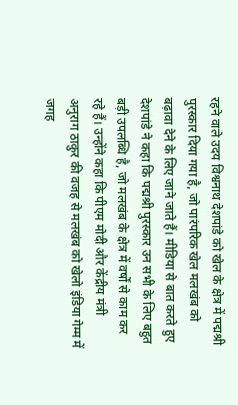रहने वाले उदय विश्वनाथ देशपांडे को खेल के क्षेत्र में पद्मश्री पुरस्कार दिया गया है, जो पारंपरिक खेल मलखंब को बढ़ावा देने के लिए जाने जाते हैं। मीडिया से बात करते हुए देशपांडे ने कहा कि पद्मश्री पुरस्कार उन सभी के लिए बहुत बड़ी उपलब्धि है, जो मलखंब के क्षेत्र में वर्षों से काम कर रहे हैं। उन्होंने कहा कि पीएम मोदी और केंद्रीय मंत्री अनुराग ठाकुर की वजह से मलखंब को खेलो इंडिया गेम्म में जगह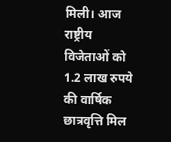मिली। आज राष्ट्रीय विजेताओं को 1.2 लाख रुपये की वार्षिक छात्रवृत्ति मिल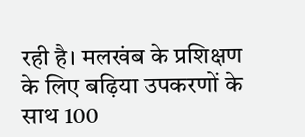रही है। मलखंब के प्रशिक्षण के लिए बढ़िया उपकरणों के साथ 100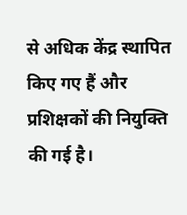से अधिक केंद्र स्थापित किए गए हैं और प्रशिक्षकों की नियुक्ति की गई है।